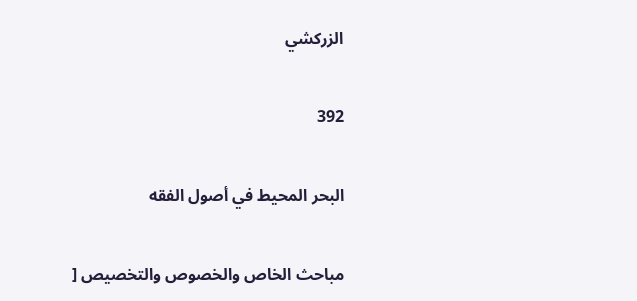الزركشي

392

البحر المحيط في أصول الفقه

مباحث الخاص والخصوص والتخصيص [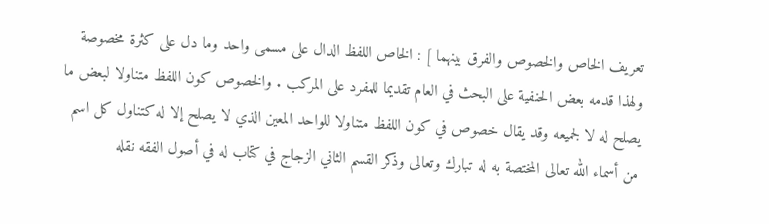تعريف الخاص والخصوص والفرق بينهما ] : الخاص اللفظ الدال على مسمى واحد وما دل على كثرة مخصوصة ولهذا قدمه بعض الحنفية على البحث في العام تقديما للمفرد على المركب . والخصوص كون اللفظ متناولا لبعض ما يصلح له لا لجميعه وقد يقال خصوص في كون اللفظ متناولا للواحد المعين الذي لا يصلح إلا له كتناول كل اسم من أسماء الله تعالى المختصة به له تبارك وتعالى وذكر القسم الثاني الزجاج في كتاب له في أصول الفقه نقله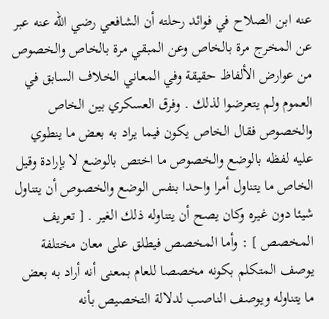عنه ابن الصلاح في فوائد رحلته أن الشافعي رضي الله عنه عبر عن المخرج مرة بالخاص وعن المبقي مرة بالخاص والخصوص من عوارض الألفاظ حقيقة وفي المعاني الخلاف السابق في العموم ولم يتعرضوا لذلك . وفرق العسكري بين الخاص والخصوص فقال الخاص يكون فيما يراد به بعض ما ينطوي عليه لفظه بالوضع والخصوص ما اختص بالوضع لا بإرادة وقيل الخاص ما يتناول أمرا واحدا بنفس الوضع والخصوص أن يتناول شيئا دون غيره وكان يصح أن يتناوله ذلك الغير . [ تعريف المخصص ] : وأما المخصص فيطلق على معان مختلفة يوصف المتكلم بكونه مخصصا للعام بمعنى أنه أراد به بعض ما يتناوله ويوصف الناصب لدلالة التخصيص بأنه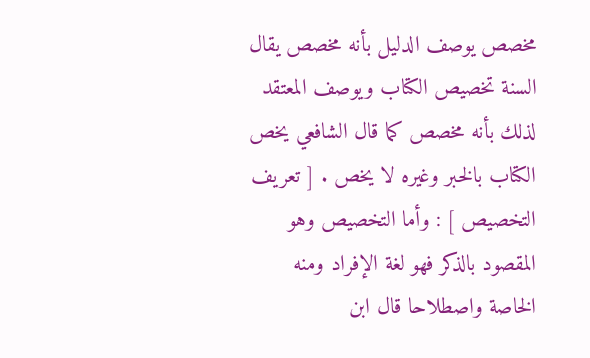مخصص يوصف الدليل بأنه مخصص يقال السنة تخصيص الكتاب ويوصف المعتقد لذلك بأنه مخصص كما قال الشافعي يخص الكتاب بالخبر وغيره لا يخص . [ تعريف التخصيص ] : وأما التخصيص وهو المقصود بالذكر فهو لغة الإفراد ومنه الخاصة واصطلاحا قال ابن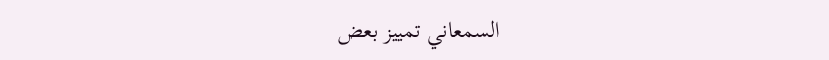السمعاني تمييز بعض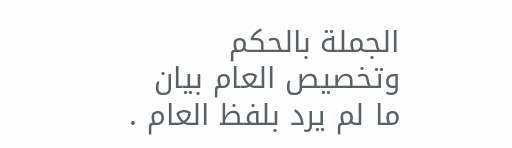الجملة بالحكم وتخصيص العام بيان ما لم يرد بلفظ العام .